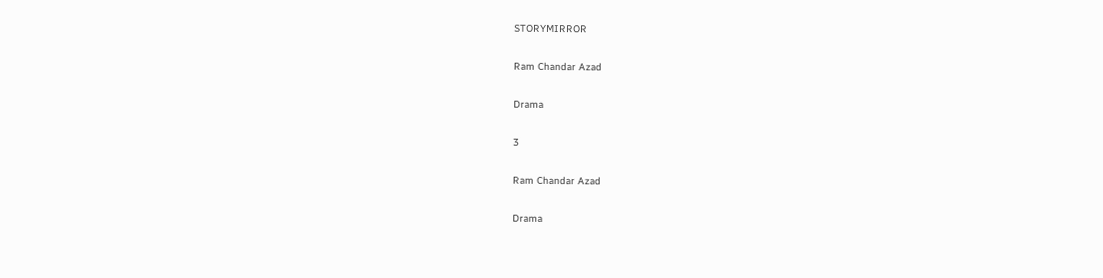STORYMIRROR

Ram Chandar Azad

Drama

3

Ram Chandar Azad

Drama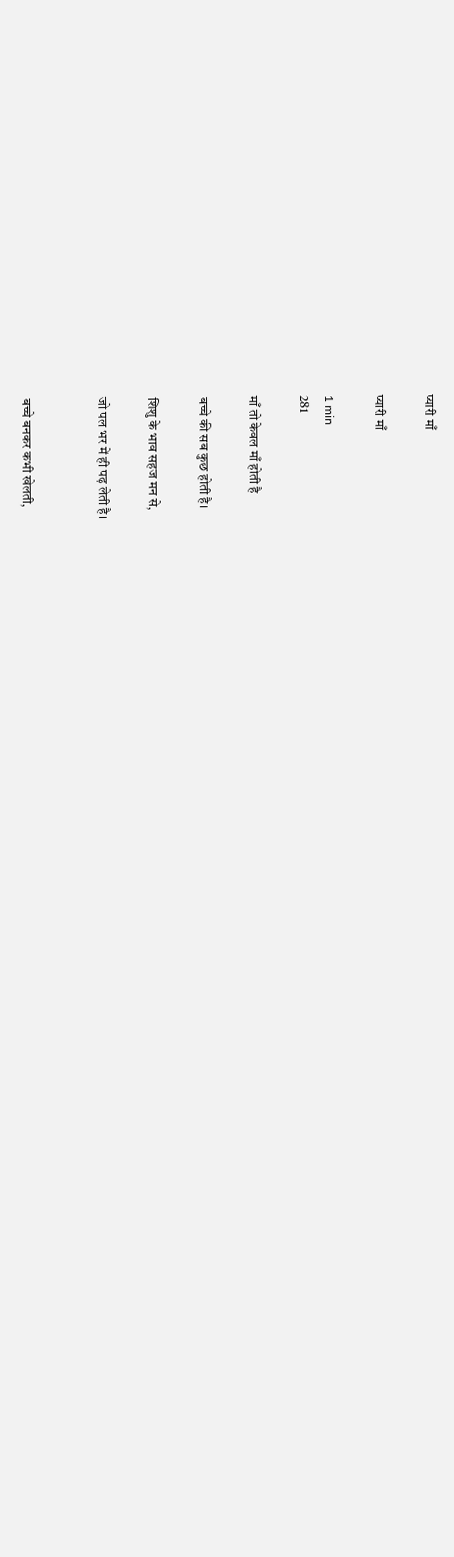प्यारी माँ

प्यारी माँ

1 min
281

माँ तो केवल माँ होती है

बच्चे की सब कुछ होती है।

शिशु के भाव सहज मन से,

जो पल भर में ही पढ़ लेती है।


बच्चे बनकर कभी खेलती,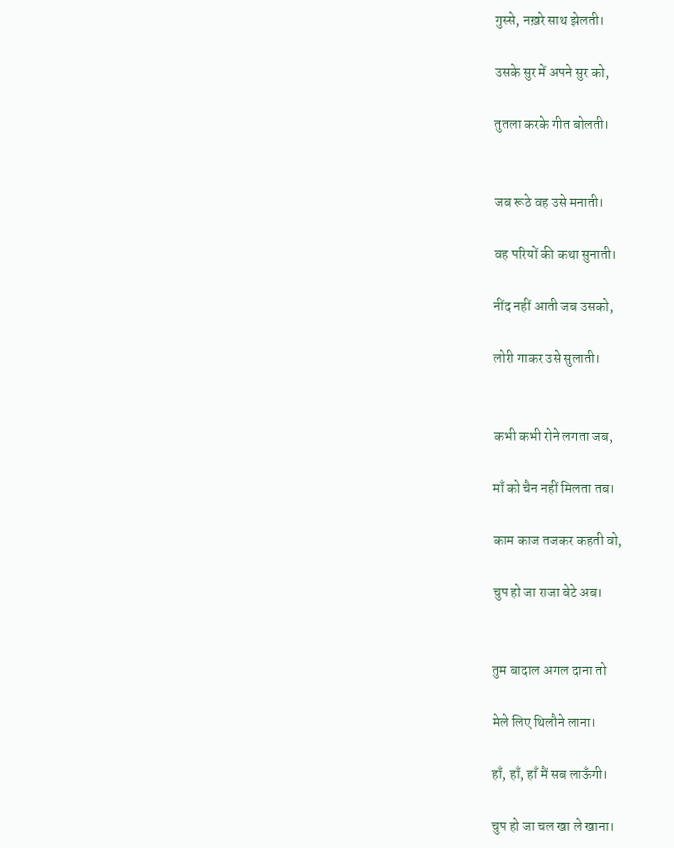गुस्से, नख़रे साथ झेलती।

उसके सुर में अपने सुर को,

तुतला करके गीत बोलती।


जब रूठे वह उसे मनाती।

वह परियों की कथा सुनाती।

नींद नहीं आती जब उसको,

लोरी गाकर उसे सुलाती।


कभी कभी रोने लगता जब,

माँ को चैन नहीं मिलता तब।

काम काज तजकर कहती वो,

चुप हो जा राजा बेटे अब।


तुम बादाल अगल दाना तो

मेले लिए थिलौने लाना।

हाँ, हाँ, हाँ मैं सब लाऊँगी।

चुप हो जा चल खा ले खाना।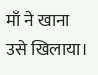माँ ने खाना उसे खिलाया।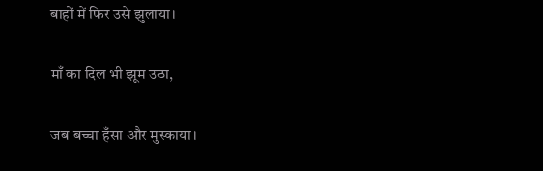बाहों में फिर उसे झुलाया।

माँ का दिल भी झूम उठा,

जब बच्चा हँसा और मुस्काया।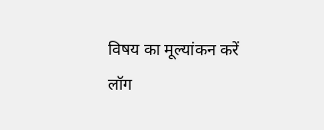विषय का मूल्यांकन करें
लॉग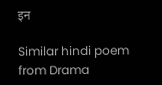इन

Similar hindi poem from Drama